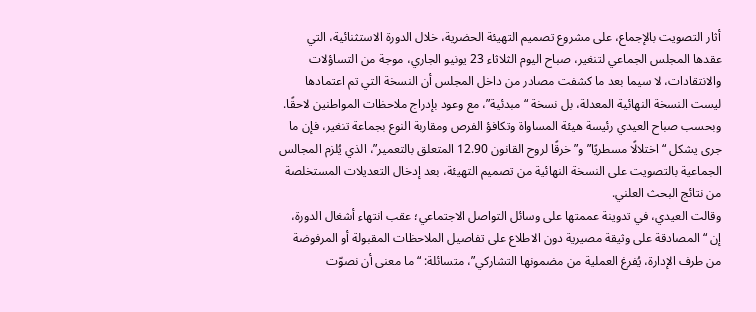أثار التصويت بالإجماع، على مشروع تصميم التهيئة الحضرية، خلال الدورة الاستثنائية، التي عقدها المجلس الجماعي لتنغير، صباح اليوم الثلاثاء 23 يونيو الجاري، موجة من التساؤلات والانتقادات، لا سيما بعد ما كشفت مصادر من داخل المجلس أن النسخة التي تم اعتمادها ليست النسخة النهائية المعدلة، بل نسخة “مبدئية”، مع وعود بإدراج ملاحظات المواطنين لاحقًا.
وبحسب صباح العيدي رئيسة هيئة المساواة وتكافؤ الفرص ومقاربة النوع بجماعة تنغير، فإن ما جرى يشكل “اختلالًا مسطريًا” و”خرقًا لروح القانون 12.90 المتعلق بالتعمير”، الذي يُلزم المجالس الجماعية بالتصويت على النسخة النهائية من تصميم التهيئة، بعد إدخال التعديلات المستخلصة من نتائج البحث العلني.
وقالت العيدي، في تدوينة عممتها على وسائل التواصل الاجتماعي؛ عقب انتهاء أشغال الدورة، إن “المصادقة على وثيقة مصيرية دون الاطلاع على تفاصيل الملاحظات المقبولة أو المرفوضة من طرف الإدارة، يُفرغ العملية من مضمونها التشاركي”، متسائلة: “ما معنى أن نصوّت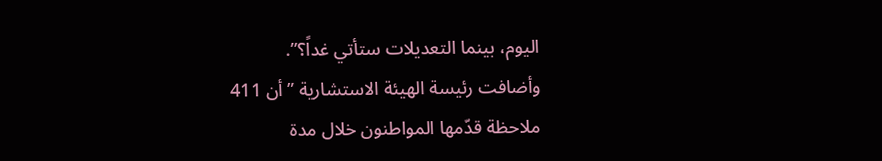اليوم، بينما التعديلات ستأتي غداً؟”.
وأضافت رئيسة الهيئة الاستشارية ” أن 411 ملاحظة قدّمها المواطنون خلال مدة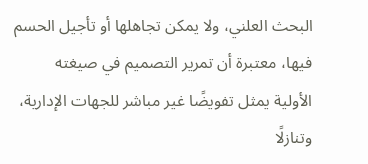البحث العلني، ولا يمكن تجاهلها أو تأجيل الحسم فيها، معتبرة أن تمرير التصميم في صيغته الأولية يمثل تفويضًا غير مباشر للجهات الإدارية، وتنازلًا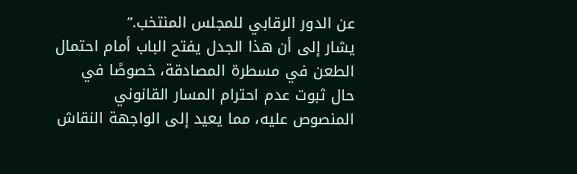عن الدور الرقابي للمجلس المنتخب.”
يشار إلى أن هذا الجدل يفتح الباب أمام احتمال الطعن في مسطرة المصادقة، خصوصًا في حال ثبوت عدم احترام المسار القانوني المنصوص عليه، مما يعيد إلى الواجهة النقاش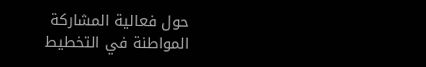حول فعالية المشاركة المواطنة في التخطيط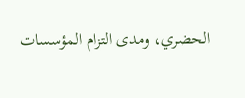الحضري، ومدى التزام المؤسسات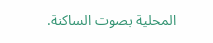المحلية بصوت الساكنة.